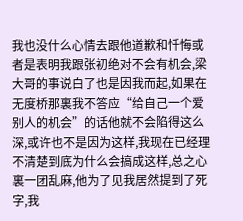我也没什么心情去跟他道歉和忏悔或者是表明我跟张初绝对不会有机会,梁大哥的事说白了也是因我而起,如果在无度桥那裏我不答应“给自己一个爱别人的机会”的话他就不会陷得这么深,或许也不是因为这样,我现在已经理不清楚到底为什么会搞成这样,总之心裏一团乱麻,他为了见我居然提到了死字,我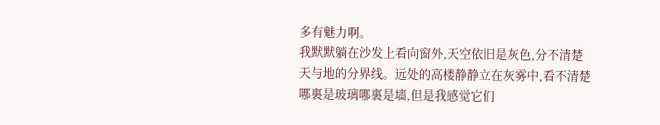多有魅力啊。
我默默躺在沙发上看向窗外,天空依旧是灰色,分不清楚天与地的分界线。远处的高楼静静立在灰雾中,看不清楚哪裏是玻璃哪裏是墻,但是我感觉它们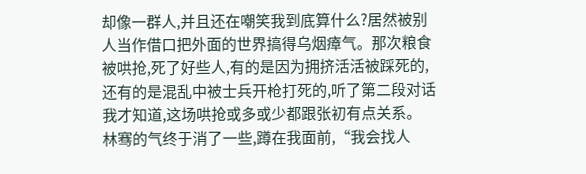却像一群人,并且还在嘲笑我到底算什么?居然被别人当作借口把外面的世界搞得乌烟瘴气。那次粮食被哄抢,死了好些人,有的是因为拥挤活活被踩死的,还有的是混乱中被士兵开枪打死的,听了第二段对话我才知道,这场哄抢或多或少都跟张初有点关系。
林骞的气终于消了一些,蹲在我面前,“我会找人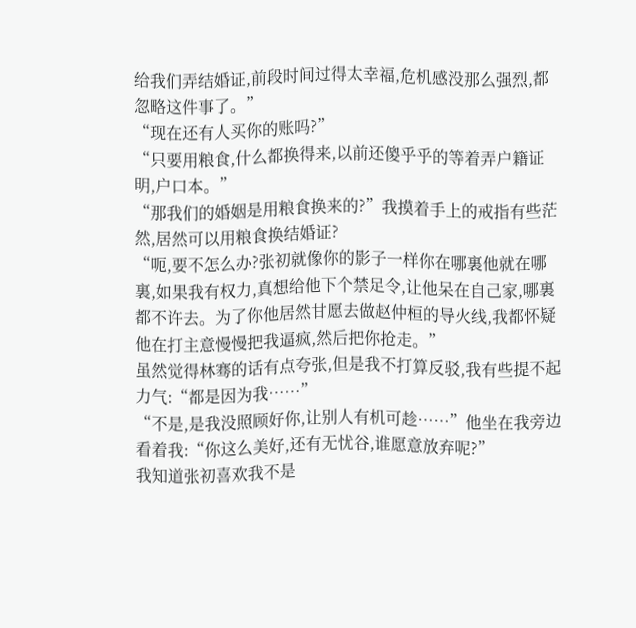给我们弄结婚证,前段时间过得太幸福,危机感没那么强烈,都忽略这件事了。”
“现在还有人买你的账吗?”
“只要用粮食,什么都换得来,以前还傻乎乎的等着弄户籍证明,户口本。”
“那我们的婚姻是用粮食换来的?”我摸着手上的戒指有些茫然,居然可以用粮食换结婚证?
“呃,要不怎么办?张初就像你的影子一样你在哪裏他就在哪裏,如果我有权力,真想给他下个禁足令,让他呆在自己家,哪裏都不许去。为了你他居然甘愿去做赵仲桓的导火线,我都怀疑他在打主意慢慢把我逼疯,然后把你抢走。”
虽然觉得林骞的话有点夸张,但是我不打算反驳,我有些提不起力气:“都是因为我……”
“不是,是我没照顾好你,让别人有机可趁……”他坐在我旁边看着我:“你这么美好,还有无忧谷,谁愿意放弃呢?”
我知道张初喜欢我不是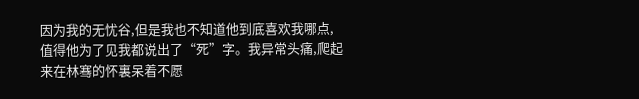因为我的无忧谷,但是我也不知道他到底喜欢我哪点,值得他为了见我都说出了“死”字。我异常头痛,爬起来在林骞的怀裏呆着不愿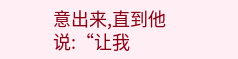意出来,直到他说:“让我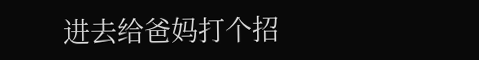进去给爸妈打个招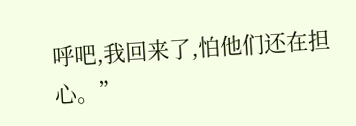呼吧,我回来了,怕他们还在担心。”